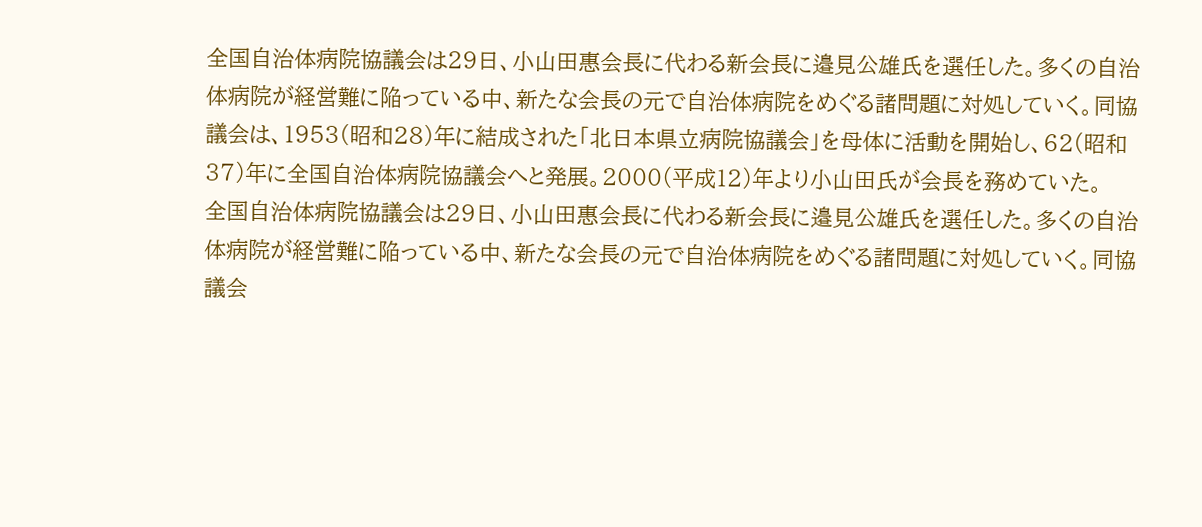全国自治体病院協議会は29日、小山田惠会長に代わる新会長に邉見公雄氏を選任した。多くの自治体病院が経営難に陥っている中、新たな会長の元で自治体病院をめぐる諸問題に対処していく。同協議会は、1953(昭和28)年に結成された「北日本県立病院協議会」を母体に活動を開始し、62(昭和37)年に全国自治体病院協議会へと発展。2000(平成12)年より小山田氏が会長を務めていた。
全国自治体病院協議会は29日、小山田惠会長に代わる新会長に邉見公雄氏を選任した。多くの自治体病院が経営難に陥っている中、新たな会長の元で自治体病院をめぐる諸問題に対処していく。同協議会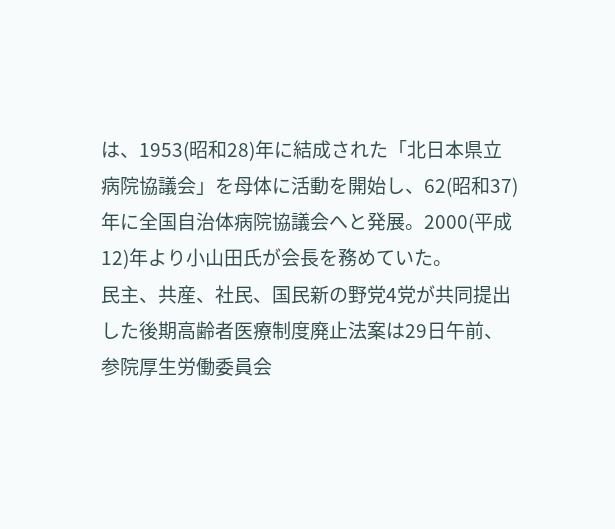は、1953(昭和28)年に結成された「北日本県立病院協議会」を母体に活動を開始し、62(昭和37)年に全国自治体病院協議会へと発展。2000(平成12)年より小山田氏が会長を務めていた。
民主、共産、社民、国民新の野党4党が共同提出した後期高齢者医療制度廃止法案は29日午前、参院厚生労働委員会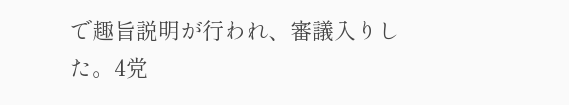で趣旨説明が行われ、審議入りした。4党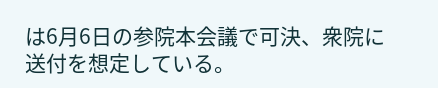は6月6日の参院本会議で可決、衆院に送付を想定している。